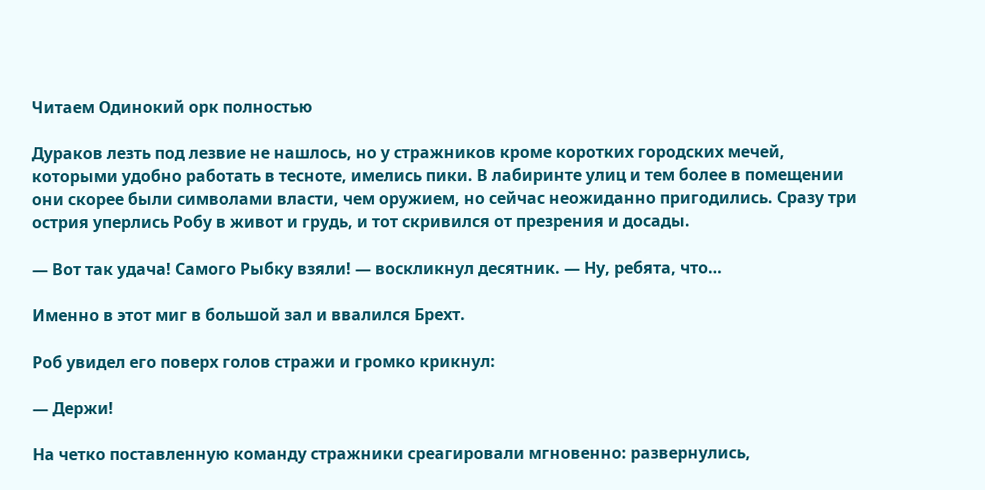Читаем Одинокий орк полностью

Дураков лезть под лезвие не нашлось, но у стражников кроме коротких городских мечей, которыми удобно работать в тесноте, имелись пики. В лабиринте улиц и тем более в помещении они скорее были символами власти, чем оружием, но сейчас неожиданно пригодились. Сразу три острия уперлись Робу в живот и грудь, и тот скривился от презрения и досады.

— Вот так удача! Самого Рыбку взяли! — воскликнул десятник. — Ну, ребята, что…

Именно в этот миг в большой зал и ввалился Брехт.

Роб увидел его поверх голов стражи и громко крикнул:

— Держи!

На четко поставленную команду стражники среагировали мгновенно: развернулись,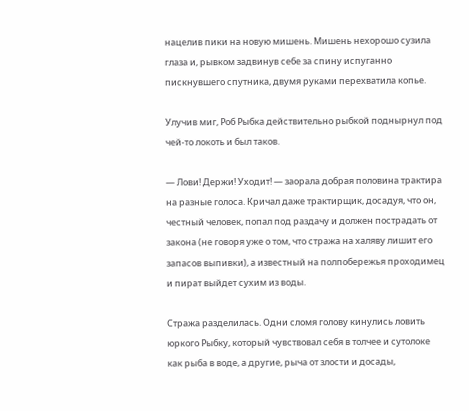нацелив пики на новую мишень. Мишень нехорошо сузила глаза и, рывком задвинув себе за спину испуганно пискнувшего спутника, двумя руками перехватила копье.

Улучив миг, Роб Рыбка действительно рыбкой поднырнул под чей-то локоть и был таков.

— Лови! Держи! Уходит! — заорала добрая половина трактира на разные голоса. Кричал даже трактирщик, досадуя, что он, честный человек, попал под раздачу и должен пострадать от закона (не говоря уже о том, что стража на халяву лишит его запасов выпивки), а известный на полпобережья проходимец и пират выйдет сухим из воды.

Стража разделилась. Одни сломя голову кинулись ловить юркого Рыбку, который чувствовал себя в толчее и сутолоке как рыба в воде, а другие, рыча от злости и досады,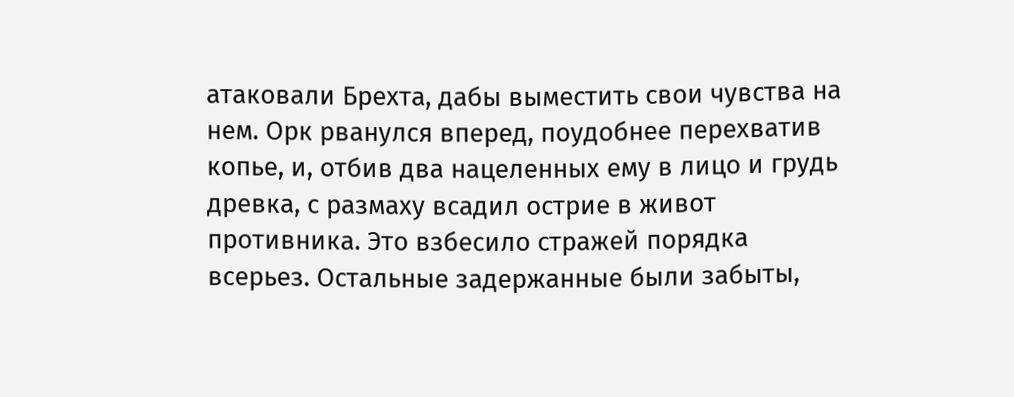атаковали Брехта, дабы выместить свои чувства на нем. Орк рванулся вперед, поудобнее перехватив копье, и, отбив два нацеленных ему в лицо и грудь древка, с размаху всадил острие в живот противника. Это взбесило стражей порядка всерьез. Остальные задержанные были забыты,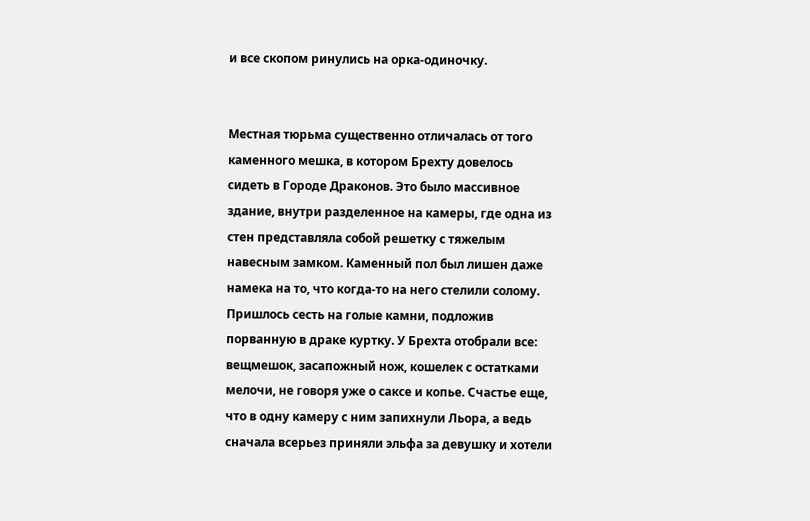и все скопом ринулись на орка-одиночку.


Местная тюрьма существенно отличалась от того каменного мешка, в котором Брехту довелось сидеть в Городе Драконов. Это было массивное здание, внутри разделенное на камеры, где одна из стен представляла собой решетку с тяжелым навесным замком. Каменный пол был лишен даже намека на то, что когда-то на него стелили солому. Пришлось сесть на голые камни, подложив порванную в драке куртку. У Брехта отобрали все: вещмешок, засапожный нож, кошелек с остатками мелочи, не говоря уже о саксе и копье. Счастье еще, что в одну камеру с ним запихнули Льора, а ведь сначала всерьез приняли эльфа за девушку и хотели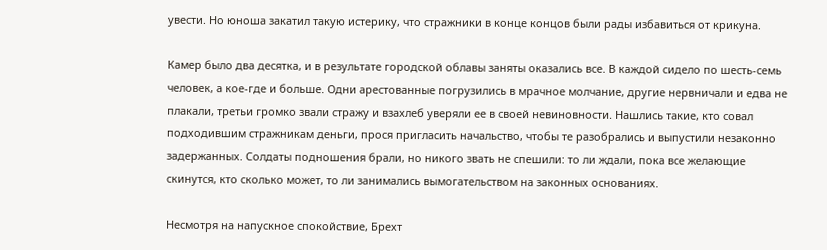увести. Но юноша закатил такую истерику, что стражники в конце концов были рады избавиться от крикуна.

Камер было два десятка, и в результате городской облавы заняты оказались все. В каждой сидело по шесть-семь человек, а кое-где и больше. Одни арестованные погрузились в мрачное молчание, другие нервничали и едва не плакали, третьи громко звали стражу и взахлеб уверяли ее в своей невиновности. Нашлись такие, кто совал подходившим стражникам деньги, прося пригласить начальство, чтобы те разобрались и выпустили незаконно задержанных. Солдаты подношения брали, но никого звать не спешили: то ли ждали, пока все желающие скинутся, кто сколько может, то ли занимались вымогательством на законных основаниях.

Несмотря на напускное спокойствие, Брехт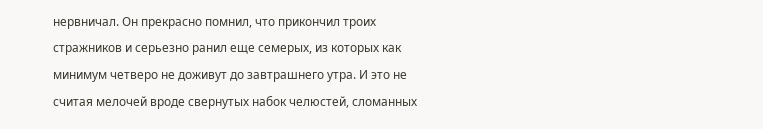нервничал. Он прекрасно помнил, что прикончил троих стражников и серьезно ранил еще семерых, из которых как минимум четверо не доживут до завтрашнего утра. И это не считая мелочей вроде свернутых набок челюстей, сломанных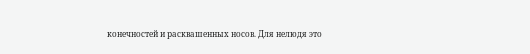конечностей и расквашенных носов. Для нелюдя это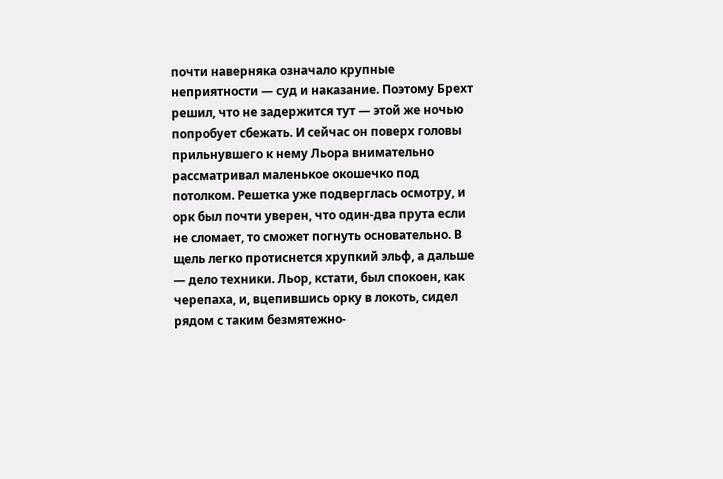почти наверняка означало крупные неприятности — суд и наказание. Поэтому Брехт решил, что не задержится тут — этой же ночью попробует сбежать. И сейчас он поверх головы прильнувшего к нему Льора внимательно рассматривал маленькое окошечко под потолком. Решетка уже подверглась осмотру, и орк был почти уверен, что один-два прута если не сломает, то сможет погнуть основательно. В щель легко протиснется хрупкий эльф, а дальше — дело техники. Льор, кстати, был спокоен, как черепаха, и, вцепившись орку в локоть, сидел рядом с таким безмятежно-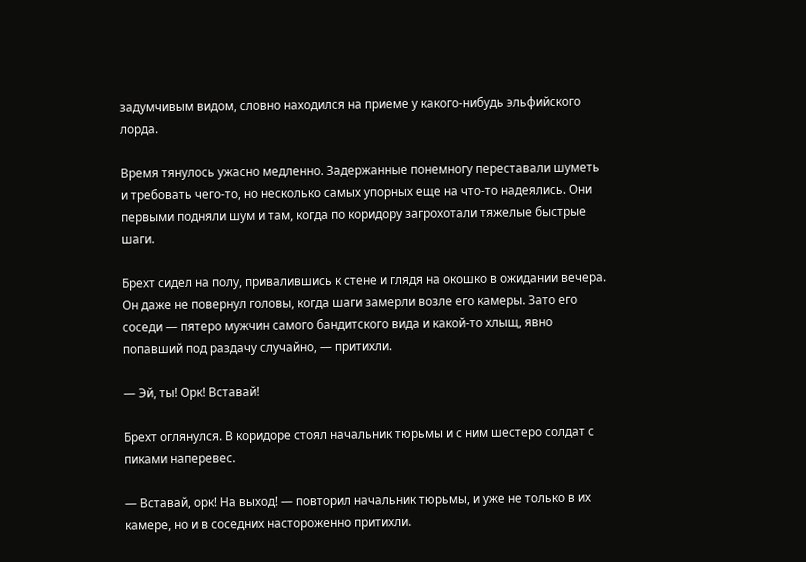задумчивым видом, словно находился на приеме у какого-нибудь эльфийского лорда.

Время тянулось ужасно медленно. Задержанные понемногу переставали шуметь и требовать чего-то, но несколько самых упорных еще на что-то надеялись. Они первыми подняли шум и там, когда по коридору загрохотали тяжелые быстрые шаги.

Брехт сидел на полу, привалившись к стене и глядя на окошко в ожидании вечера. Он даже не повернул головы, когда шаги замерли возле его камеры. Зато его соседи — пятеро мужчин самого бандитского вида и какой-то хлыщ, явно попавший под раздачу случайно, — притихли.

— Эй, ты! Орк! Вставай!

Брехт оглянулся. В коридоре стоял начальник тюрьмы и с ним шестеро солдат с пиками наперевес.

— Вставай, орк! На выход! — повторил начальник тюрьмы, и уже не только в их камере, но и в соседних настороженно притихли.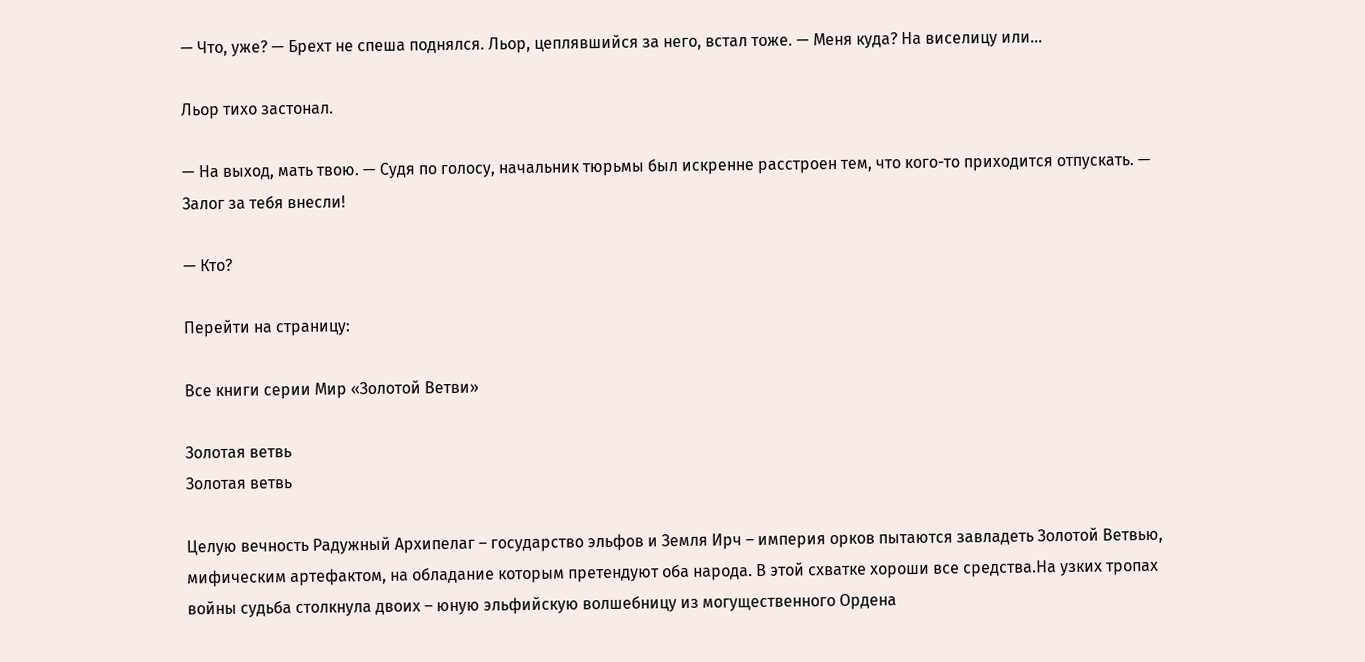— Что, уже? — Брехт не спеша поднялся. Льор, цеплявшийся за него, встал тоже. — Меня куда? На виселицу или…

Льор тихо застонал.

— На выход, мать твою. — Судя по голосу, начальник тюрьмы был искренне расстроен тем, что кого-то приходится отпускать. — Залог за тебя внесли!

— Кто?

Перейти на страницу:

Все книги серии Мир «Золотой Ветви»

Золотая ветвь
Золотая ветвь

Целую вечность Радужный Архипелаг – государство эльфов и Земля Ирч – империя орков пытаются завладеть Золотой Ветвью, мифическим артефактом, на обладание которым претендуют оба народа. В этой схватке хороши все средства.На узких тропах войны судьба столкнула двоих – юную эльфийскую волшебницу из могущественного Ордена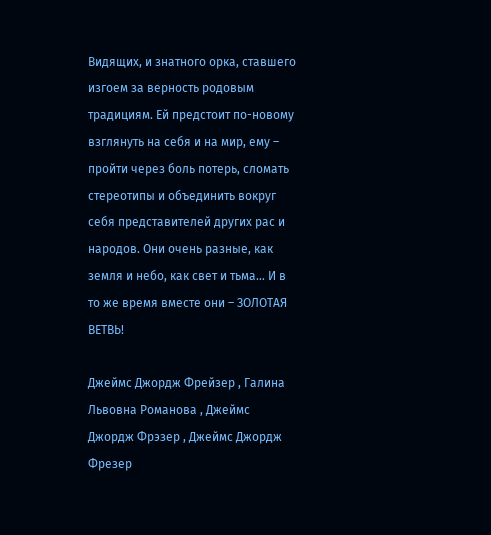Видящих, и знатного орка, ставшего изгоем за верность родовым традициям. Ей предстоит по-новому взглянуть на себя и на мир, ему – пройти через боль потерь, сломать стереотипы и объединить вокруг себя представителей других рас и народов. Они очень разные, как земля и небо, как свет и тьма… И в то же время вместе они – ЗОЛОТАЯ ВЕТВЬ!

Джеймс Джордж Фрейзер , Галина Львовна Романова , Джеймс Джордж Фрэзер , Джеймс Джордж Фрезер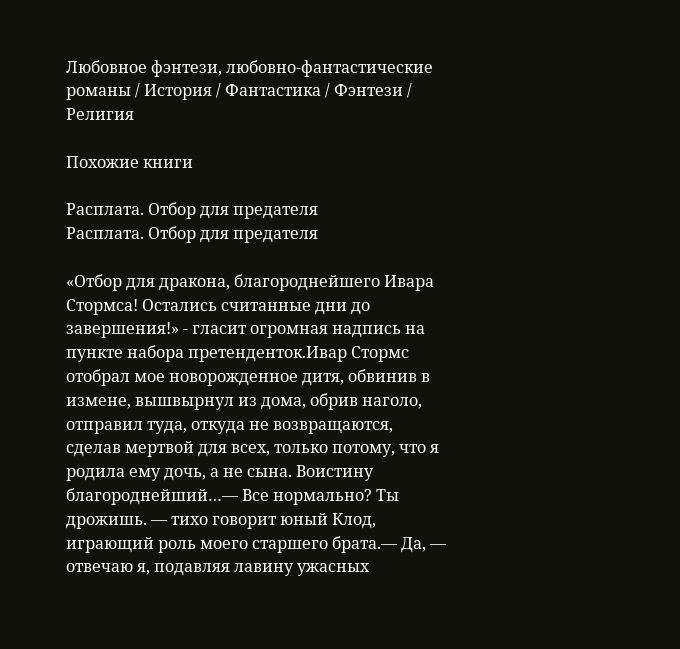Любовное фэнтези, любовно-фантастические романы / История / Фантастика / Фэнтези / Религия

Похожие книги

Расплата. Отбор для предателя
Расплата. Отбор для предателя

«Отбор для дракона, благороднейшего Ивара Стормса! Остались считанные дни до завершения!» - гласит огромная надпись на пункте набора претенденток.Ивар Стормс отобрал мое новорожденное дитя, обвинив в измене, вышвырнул из дома, обрив наголо, отправил туда, откуда не возвращаются, сделав мертвой для всех, только потому, что я родила ему дочь, а не сына. Воистину благороднейший…— Все нормально? Ты дрожишь. — тихо говорит юный Клод, играющий роль моего старшего брата.— Да, — отвечаю я, подавляя лавину ужасных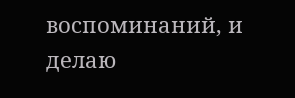воспоминаний, и делаю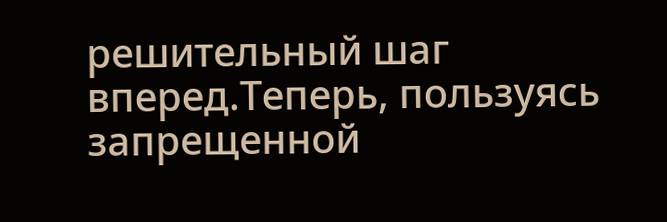решительный шаг вперед.Теперь, пользуясь запрещенной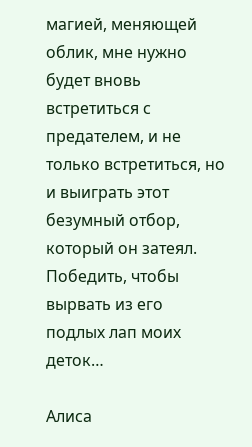магией, меняющей облик, мне нужно будет вновь встретиться с предателем, и не только встретиться, но и выиграть этот безумный отбор, который он затеял. Победить, чтобы вырвать из его подлых лап моих деток…

Алиса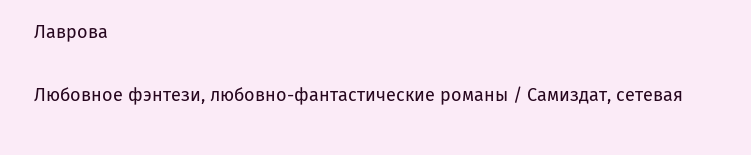Лаврова

Любовное фэнтези, любовно-фантастические романы / Самиздат, сетевая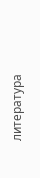литература